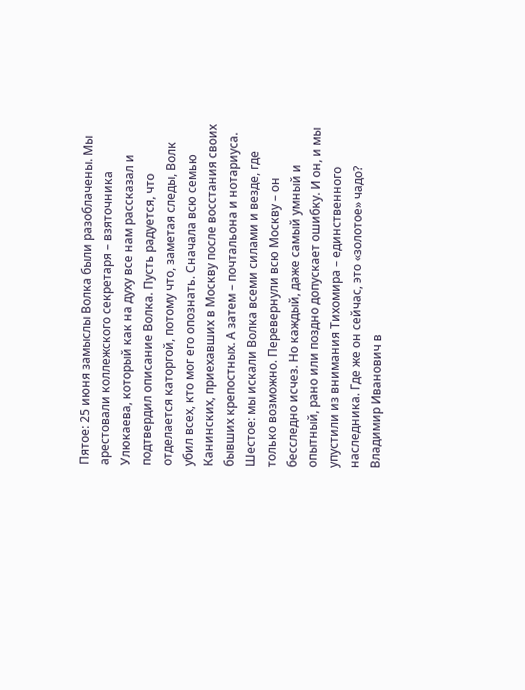Пятое: 25 июня замыслы Волка были разоблачены. Мы арестовали коллежского секретаря – взяточника Улюкаева, который как на духу все нам рассказал и подтвердил описание Волка. Пусть радуется, что отделается каторгой, потому что, заметая следы, Волк убил всех, кто мог его опознать. Сначала всю семью Канинских, приехавших в Москву после восстания своих бывших крепостных. А затем – почтальона и нотариуса.
Шестое: мы искали Волка всеми силами и везде, где только возможно. Перевернули всю Москву – он бесследно исчез. Но каждый, даже самый умный и опытный, рано или поздно допускает ошибку. И он, и мы упустили из внимания Тихомира – единственного наследника. Где же он сейчас, это «золотое» чадо?
Владимир Иванович в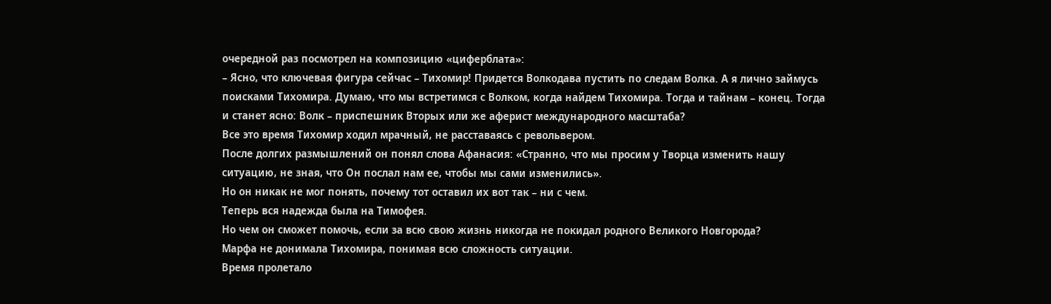очередной раз посмотрел на композицию «циферблата»:
– Ясно, что ключевая фигура сейчас – Тихомир! Придется Волкодава пустить по следам Волка. А я лично займусь поисками Тихомира. Думаю, что мы встретимся с Волком, когда найдем Тихомира. Тогда и тайнам – конец. Тогда и станет ясно: Волк – приспешник Вторых или же аферист международного масштаба?
Все это время Тихомир ходил мрачный, не расставаясь с револьвером.
После долгих размышлений он понял слова Афанасия: «Странно, что мы просим у Творца изменить нашу ситуацию, не зная, что Он послал нам ее, чтобы мы сами изменились».
Но он никак не мог понять, почему тот оставил их вот так – ни с чем.
Теперь вся надежда была на Тимофея.
Но чем он сможет помочь, если за всю свою жизнь никогда не покидал родного Великого Новгорода?
Марфа не донимала Тихомира, понимая всю сложность ситуации.
Время пролетало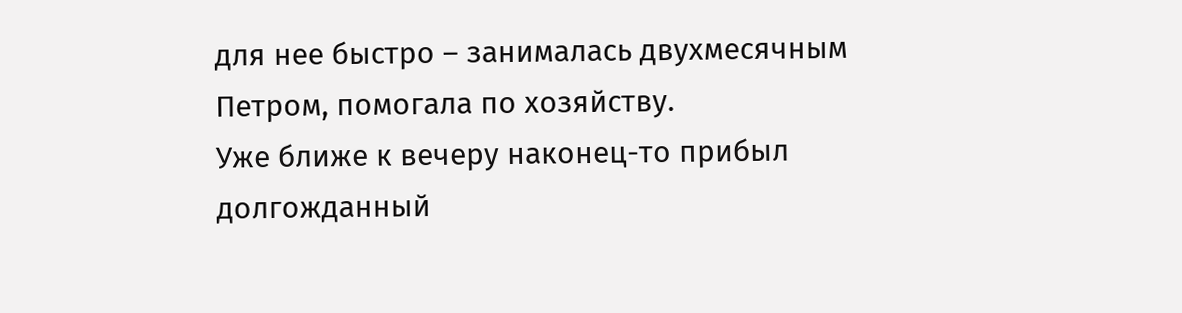для нее быстро – занималась двухмесячным Петром, помогала по хозяйству.
Уже ближе к вечеру наконец-то прибыл долгожданный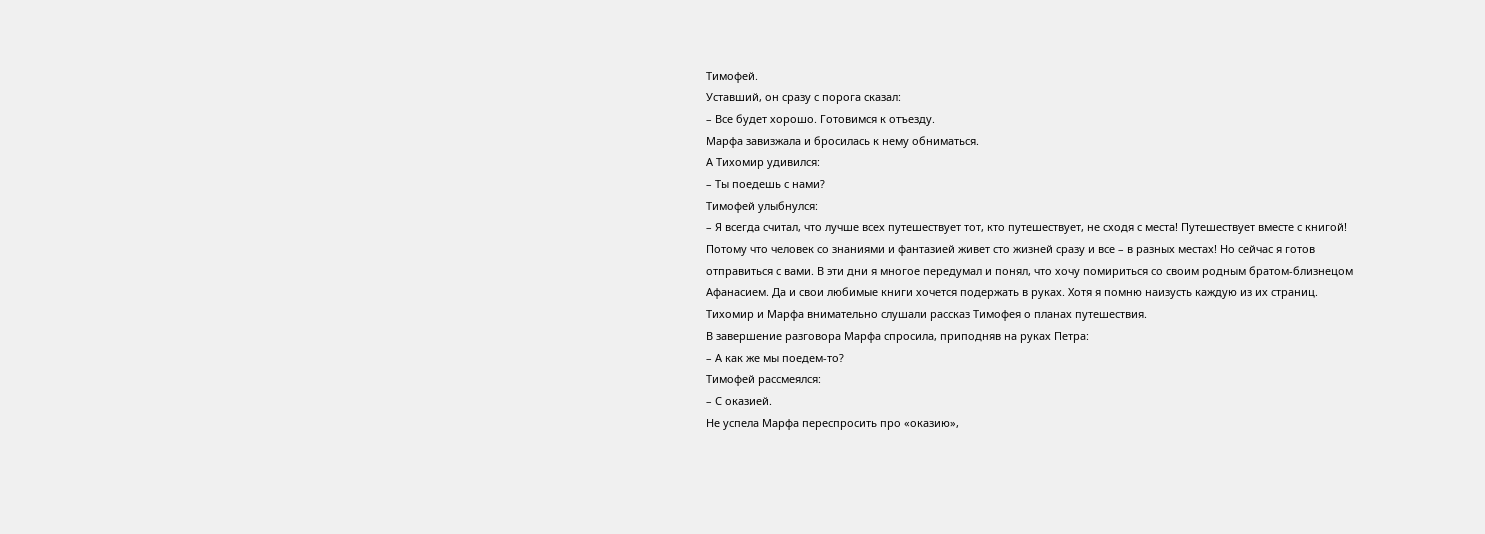Тимофей.
Уставший, он сразу с порога сказал:
– Все будет хорошо. Готовимся к отъезду.
Марфа завизжала и бросилась к нему обниматься.
А Тихомир удивился:
– Ты поедешь с нами?
Тимофей улыбнулся:
– Я всегда считал, что лучше всех путешествует тот, кто путешествует, не сходя с места! Путешествует вместе с книгой! Потому что человек со знаниями и фантазией живет сто жизней сразу и все – в разных местах! Но сейчас я готов отправиться с вами. В эти дни я многое передумал и понял, что хочу помириться со своим родным братом-близнецом Афанасием. Да и свои любимые книги хочется подержать в руках. Хотя я помню наизусть каждую из их страниц.
Тихомир и Марфа внимательно слушали рассказ Тимофея о планах путешествия.
В завершение разговора Марфа спросила, приподняв на руках Петра:
– А как же мы поедем-то?
Тимофей рассмеялся:
– С оказией.
Не успела Марфа переспросить про «оказию»,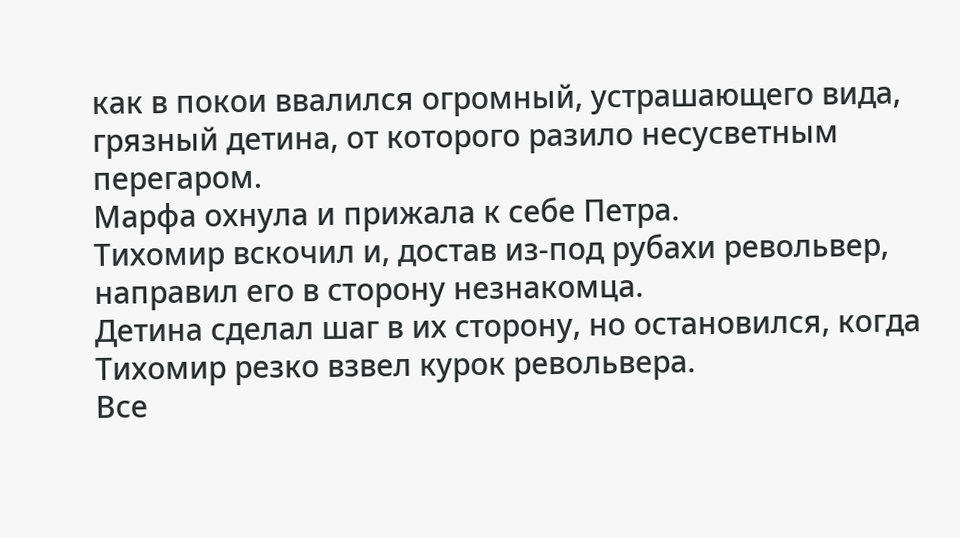как в покои ввалился огромный, устрашающего вида, грязный детина, от которого разило несусветным перегаром.
Марфа охнула и прижала к себе Петра.
Тихомир вскочил и, достав из-под рубахи револьвер, направил его в сторону незнакомца.
Детина сделал шаг в их сторону, но остановился, когда Тихомир резко взвел курок револьвера.
Все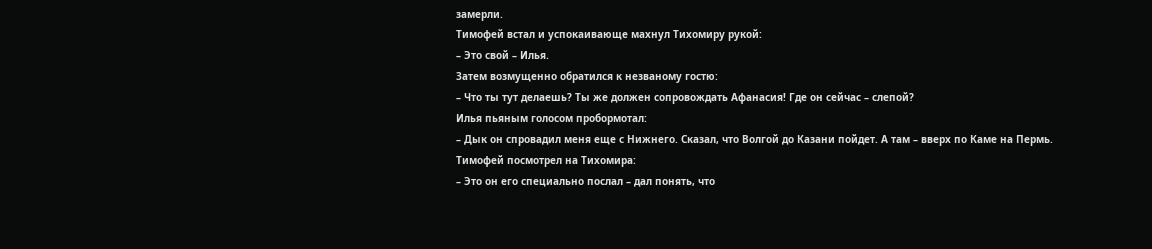замерли.
Тимофей встал и успокаивающе махнул Тихомиру рукой:
– Это свой – Илья.
Затем возмущенно обратился к незваному гостю:
– Что ты тут делаешь? Ты же должен сопровождать Афанасия! Где он сейчас – слепой?
Илья пьяным голосом пробормотал:
– Дык он спровадил меня еще с Нижнего. Сказал, что Волгой до Казани пойдет. А там – вверх по Каме на Пермь.
Тимофей посмотрел на Тихомира:
– Это он его специально послал – дал понять, что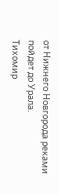от Нижнего Новгорода реками пойдет до Урала.
Тихомир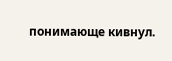понимающе кивнул.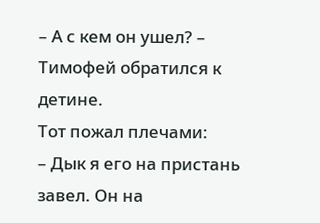– А с кем он ушел? – Тимофей обратился к детине.
Тот пожал плечами:
– Дык я его на пристань завел. Он на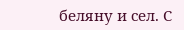беляну и сел. С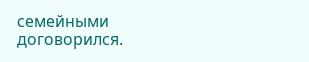семейными договорился.